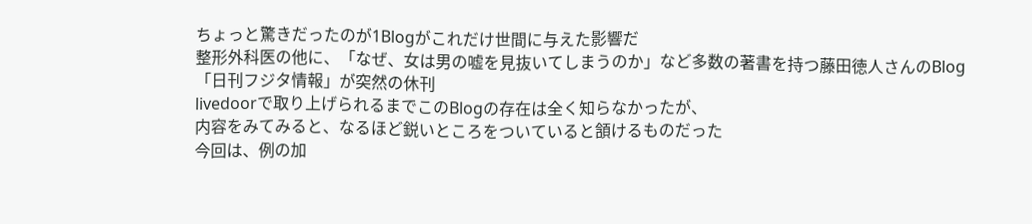ちょっと驚きだったのが1Blogがこれだけ世間に与えた影響だ
整形外科医の他に、「なぜ、女は男の嘘を見抜いてしまうのか」など多数の著書を持つ藤田徳人さんのBlog
「日刊フジタ情報」が突然の休刊
livedoorで取り上げられるまでこのBlogの存在は全く知らなかったが、
内容をみてみると、なるほど鋭いところをついていると頷けるものだった
今回は、例の加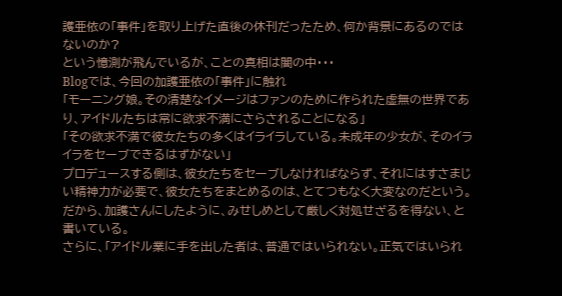護亜依の「事件」を取り上げた直後の休刊だったため、何か背景にあるのではないのか?
という憶測が飛んでいるが、ことの真相は闇の中・・・
Blogでは、今回の加護亜依の「事件」に触れ
「モーニング娘。その清楚なイメージはファンのために作られた虚無の世界であり、アイドルたちは常に欲求不満にさらされることになる」
「その欲求不満で彼女たちの多くはイライラしている。未成年の少女が、そのイライラをセーブできるはずがない」
プロデュースする側は、彼女たちをセーブしなければならず、それにはすさまじい精神力が必要で、彼女たちをまとめるのは、とてつもなく大変なのだという。だから、加護さんにしたように、みせしめとして厳しく対処せざるを得ない、と書いている。
さらに、「アイドル業に手を出した者は、普通ではいられない。正気ではいられ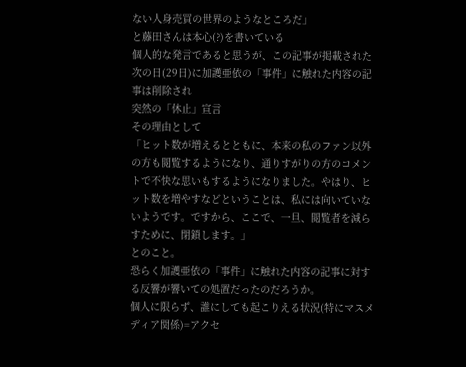ない人身売買の世界のようなところだ」
と藤田さんは本心(?)を書いている
個人的な発言であると思うが、この記事が掲載された次の日(29日)に加護亜依の「事件」に触れた内容の記事は削除され
突然の「休止」宣言
その理由として
「ヒット数が増えるとともに、本来の私のファン以外の方も閲覧するようになり、通りすがりの方のコメントで不快な思いもするようになりました。やはり、ヒット数を増やすなどということは、私には向いていないようです。ですから、ここで、一旦、閲覧者を減らすために、閉鎖します。」
とのこと。
恐らく加護亜依の「事件」に触れた内容の記事に対する反響が響いての処置だったのだろうか。
個人に限らず、誰にしても起こりえる状況(特にマスメディア関係)=アクセ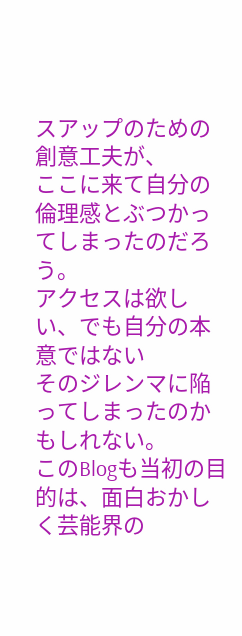スアップのための創意工夫が、
ここに来て自分の倫理感とぶつかってしまったのだろう。
アクセスは欲しい、でも自分の本意ではない
そのジレンマに陥ってしまったのかもしれない。
このBlogも当初の目的は、面白おかしく芸能界の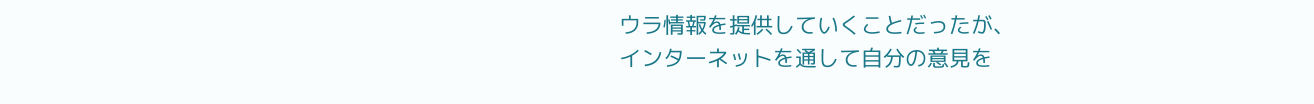ウラ情報を提供していくことだったが、
インターネットを通して自分の意見を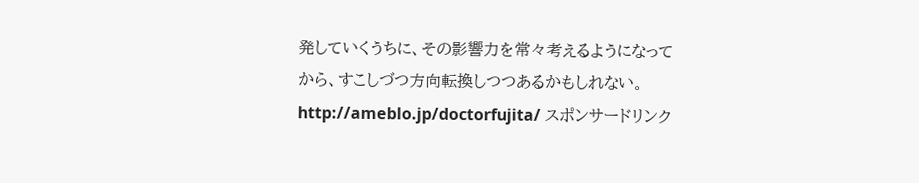発していくうちに、その影響力を常々考えるようになってから、すこしづつ方向転換しつつあるかもしれない。
http://ameblo.jp/doctorfujita/ スポンサードリンク